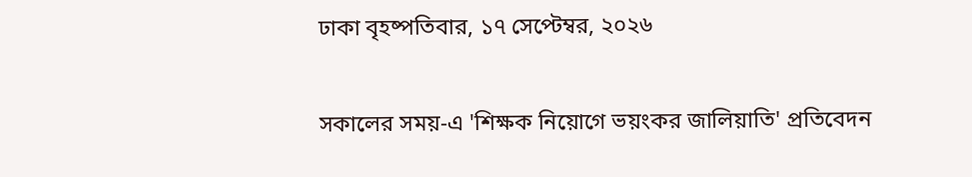ঢাকা বৃহষ্পতিবার, ১৭ সেপ্টেম্বর, ২০২৬

সকালের সময়-এ 'শিক্ষক নিয়োগে ভয়ংকর জালিয়াতি' প্রতিবেদন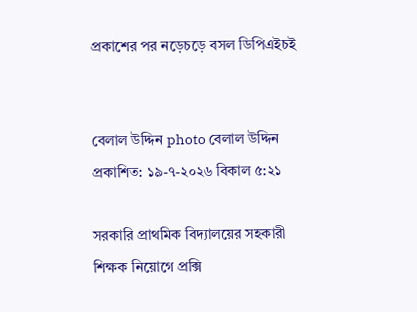প্রকাশের পর নড়েচড়ে বসল ডিপিএইচই


বেলাল উদ্দিন photo বেলাল উদ্দিন
প্রকাশিত: ১৯-৭-২০২৬ বিকাল ৫:২১

সরকারি প্রাথমিক বিদ্যালয়ের সহকারী শিক্ষক নিয়োগে প্রক্সি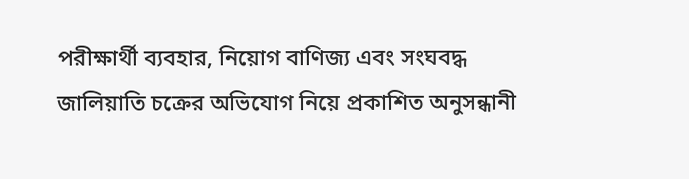পরীক্ষার্থী ব্যবহার, নিয়োগ বাণিজ্য এবং সংঘবদ্ধ জালিয়াতি চক্রের অভিযোগ নিয়ে প্রকাশিত অনুসন্ধানী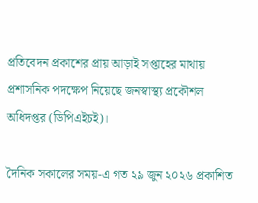প্রতিবেদন প্রকাশের প্রায় আড়াই সপ্তাহের মাথায় প্রশাসনিক পদক্ষেপ নিয়েছে জনস্বাস্থ্য প্রকৌশল অধিদপ্তর (ডিপিএইচই)।

দৈনিক সকালের সময়-এ গত ২৯ জুন ২০২৬ প্রকাশিত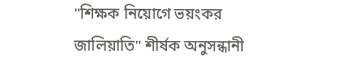"শিক্ষক নিয়োগে ভয়ংকর জালিয়াতি" শীর্ষক অনুসন্ধানী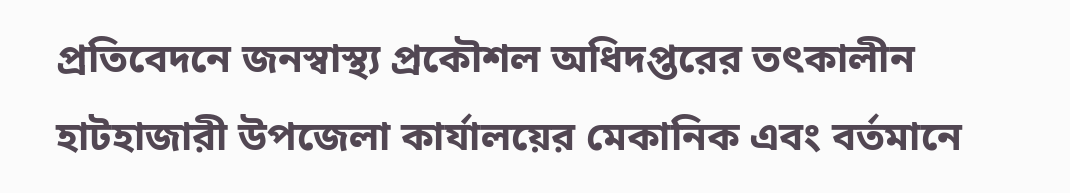প্রতিবেদনে জনস্বাস্থ্য প্রকৌশল অধিদপ্তরের তৎকালীন হাটহাজারী উপজেলা কার্যালয়ের মেকানিক এবং বর্তমানে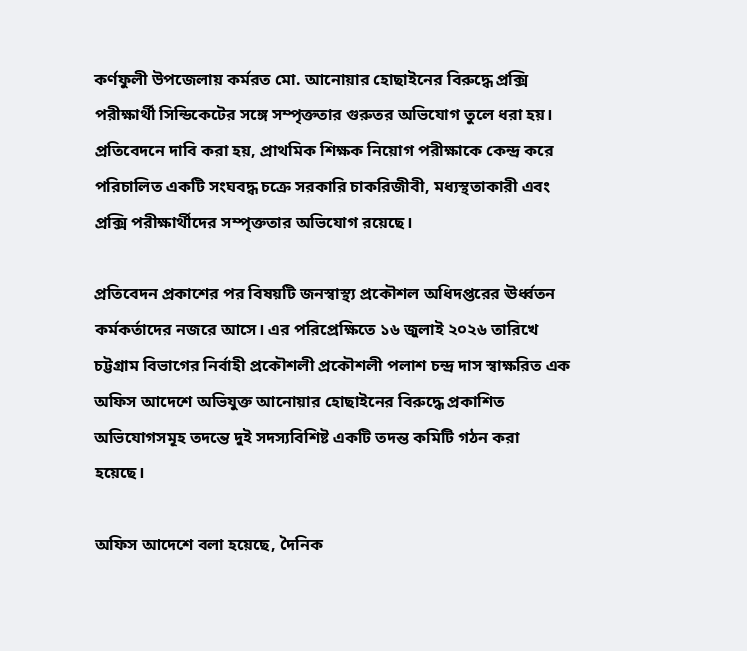কর্ণফুলী উপজেলায় কর্মরত মো. আনোয়ার হোছাইনের বিরুদ্ধে প্রক্সি পরীক্ষার্থী সিন্ডিকেটের সঙ্গে সম্পৃক্ততার গুরুতর অভিযোগ তুলে ধরা হয়। প্রতিবেদনে দাবি করা হয়, প্রাথমিক শিক্ষক নিয়োগ পরীক্ষাকে কেন্দ্র করে পরিচালিত একটি সংঘবদ্ধ চক্রে সরকারি চাকরিজীবী, মধ্যস্থতাকারী এবং প্রক্সি পরীক্ষার্থীদের সম্পৃক্ততার অভিযোগ রয়েছে।

প্রতিবেদন প্রকাশের পর বিষয়টি জনস্বাস্থ্য প্রকৌশল অধিদপ্তরের ঊর্ধ্বতন কর্মকর্তাদের নজরে আসে। এর পরিপ্রেক্ষিতে ১৬ জুলাই ২০২৬ তারিখে চট্টগ্রাম বিভাগের নির্বাহী প্রকৌশলী প্রকৌশলী পলাশ চন্দ্র দাস স্বাক্ষরিত এক অফিস আদেশে অভিযুক্ত আনোয়ার হোছাইনের বিরুদ্ধে প্রকাশিত অভিযোগসমূহ তদন্তে দুই সদস্যবিশিষ্ট একটি তদন্ত কমিটি গঠন করা হয়েছে।

অফিস আদেশে বলা হয়েছে, দৈনিক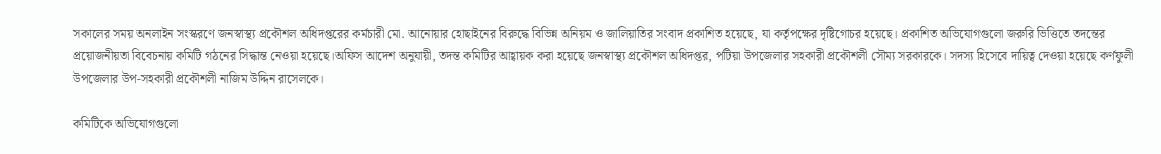সকালের সময় অনলাইন সংস্করণে জনস্বাস্থ্য প্রকৌশল অধিদপ্তরের কর্মচারী মো. আনোয়ার হোছাইনের বিরুদ্ধে বিভিন্ন অনিয়ম ও জালিয়াতির সংবাদ প্রকাশিত হয়েছে, যা কর্তৃপক্ষের দৃষ্টিগোচর হয়েছে। প্রকাশিত অভিযোগগুলো জরুরি ভিত্তিতে তদন্তের প্রয়োজনীয়তা বিবেচনায় কমিটি গঠনের সিদ্ধান্ত নেওয়া হয়েছে।অফিস আদেশ অনুযায়ী, তদন্ত কমিটির আহ্বায়ক করা হয়েছে জনস্বাস্থ্য প্রকৌশল অধিদপ্তর, পটিয়া উপজেলার সহকারী প্রকৌশলী সৌম্য সরকারকে। সদস্য হিসেবে দায়িত্ব দেওয়া হয়েছে কর্ণফুলী উপজেলার উপ-সহকারী প্রকৌশলী নাজিম উদ্দিন রাসেলকে।

কমিটিকে অভিযোগগুলো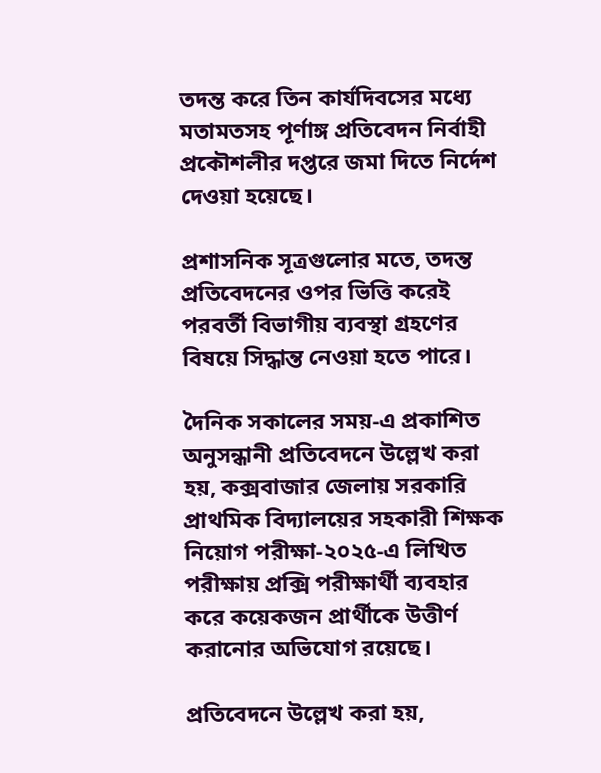তদন্ত করে তিন কার্যদিবসের মধ্যে মতামতসহ পূর্ণাঙ্গ প্রতিবেদন নির্বাহী প্রকৌশলীর দপ্তরে জমা দিতে নির্দেশ দেওয়া হয়েছে।

প্রশাসনিক সূত্রগুলোর মতে, তদন্ত প্রতিবেদনের ওপর ভিত্তি করেই পরবর্তী বিভাগীয় ব্যবস্থা গ্রহণের বিষয়ে সিদ্ধান্ত নেওয়া হতে পারে।

দৈনিক সকালের সময়-এ প্রকাশিত অনুসন্ধানী প্রতিবেদনে উল্লেখ করা হয়, কক্সবাজার জেলায় সরকারি প্রাথমিক বিদ্যালয়ের সহকারী শিক্ষক নিয়োগ পরীক্ষা-২০২৫-এ লিখিত পরীক্ষায় প্রক্সি পরীক্ষার্থী ব্যবহার করে কয়েকজন প্রার্থীকে উত্তীর্ণ করানোর অভিযোগ রয়েছে।

প্রতিবেদনে উল্লেখ করা হয়,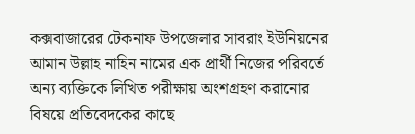কক্সবাজারের টেকনাফ উপজেলার সাবরাং ইউনিয়নের আমান উল্লাহ নাহিন নামের এক প্রার্থী নিজের পরিবর্তে অন্য ব্যক্তিকে লিখিত পরীক্ষায় অংশগ্রহণ করানোর বিষয়ে প্রতিবেদকের কাছে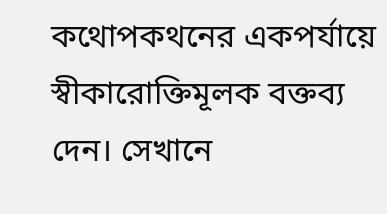কথোপকথনের একপর্যায়ে স্বীকারোক্তিমূলক বক্তব্য দেন। সেখানে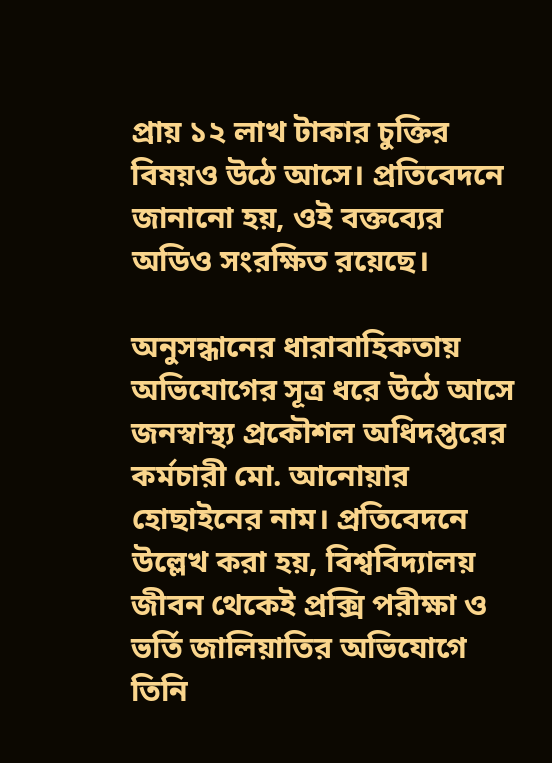প্রায় ১২ লাখ টাকার চুক্তির বিষয়ও উঠে আসে। প্রতিবেদনে জানানো হয়, ওই বক্তব্যের অডিও সংরক্ষিত রয়েছে।

অনুসন্ধানের ধারাবাহিকতায় অভিযোগের সূত্র ধরে উঠে আসে জনস্বাস্থ্য প্রকৌশল অধিদপ্তরের কর্মচারী মো. আনোয়ার হোছাইনের নাম। প্রতিবেদনে উল্লেখ করা হয়, বিশ্ববিদ্যালয় জীবন থেকেই প্রক্সি পরীক্ষা ও ভর্তি জালিয়াতির অভিযোগে তিনি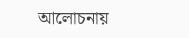আলোচনায়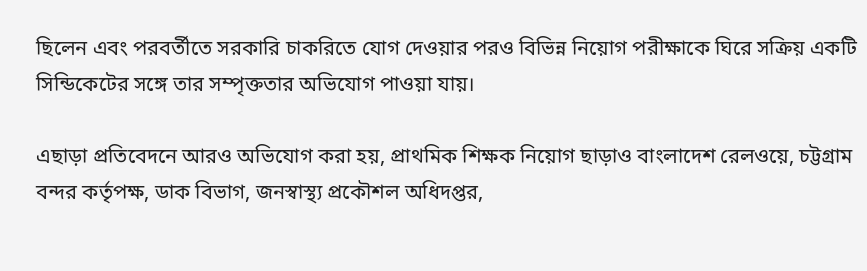ছিলেন এবং পরবর্তীতে সরকারি চাকরিতে যোগ দেওয়ার পরও বিভিন্ন নিয়োগ পরীক্ষাকে ঘিরে সক্রিয় একটি সিন্ডিকেটের সঙ্গে তার সম্পৃক্ততার অভিযোগ পাওয়া যায়।

এছাড়া প্রতিবেদনে আরও অভিযোগ করা হয়, প্রাথমিক শিক্ষক নিয়োগ ছাড়াও বাংলাদেশ রেলওয়ে, চট্টগ্রাম বন্দর কর্তৃপক্ষ, ডাক বিভাগ, জনস্বাস্থ্য প্রকৌশল অধিদপ্তর,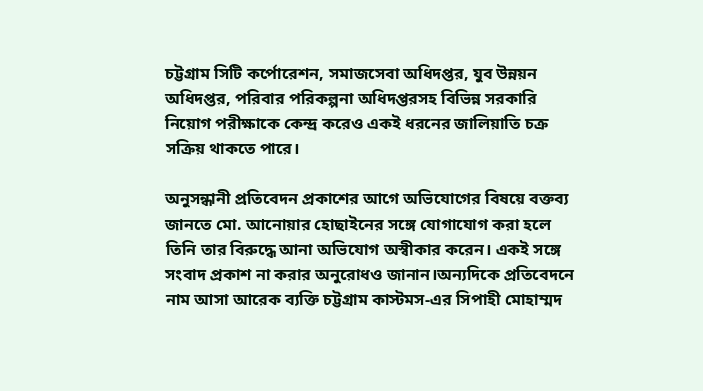চট্টগ্রাম সিটি কর্পোরেশন, সমাজসেবা অধিদপ্তর, যুব উন্নয়ন অধিদপ্তর, পরিবার পরিকল্পনা অধিদপ্তরসহ বিভিন্ন সরকারি নিয়োগ পরীক্ষাকে কেন্দ্র করেও একই ধরনের জালিয়াতি চক্র সক্রিয় থাকতে পারে।

অনুসন্ধানী প্রতিবেদন প্রকাশের আগে অভিযোগের বিষয়ে বক্তব্য জানতে মো. আনোয়ার হোছাইনের সঙ্গে যোগাযোগ করা হলে তিনি তার বিরুদ্ধে আনা অভিযোগ অস্বীকার করেন। একই সঙ্গে সংবাদ প্রকাশ না করার অনুরোধও জানান।অন্যদিকে প্রতিবেদনে নাম আসা আরেক ব্যক্তি চট্টগ্রাম কাস্টমস-এর সিপাহী মোহাম্মদ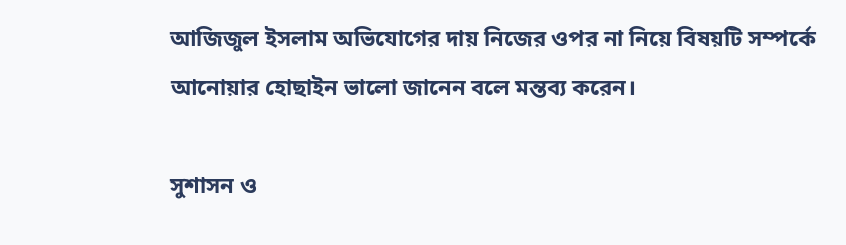আজিজুল ইসলাম অভিযোগের দায় নিজের ওপর না নিয়ে বিষয়টি সম্পর্কে আনোয়ার হোছাইন ভালো জানেন বলে মন্তব্য করেন।

সুশাসন ও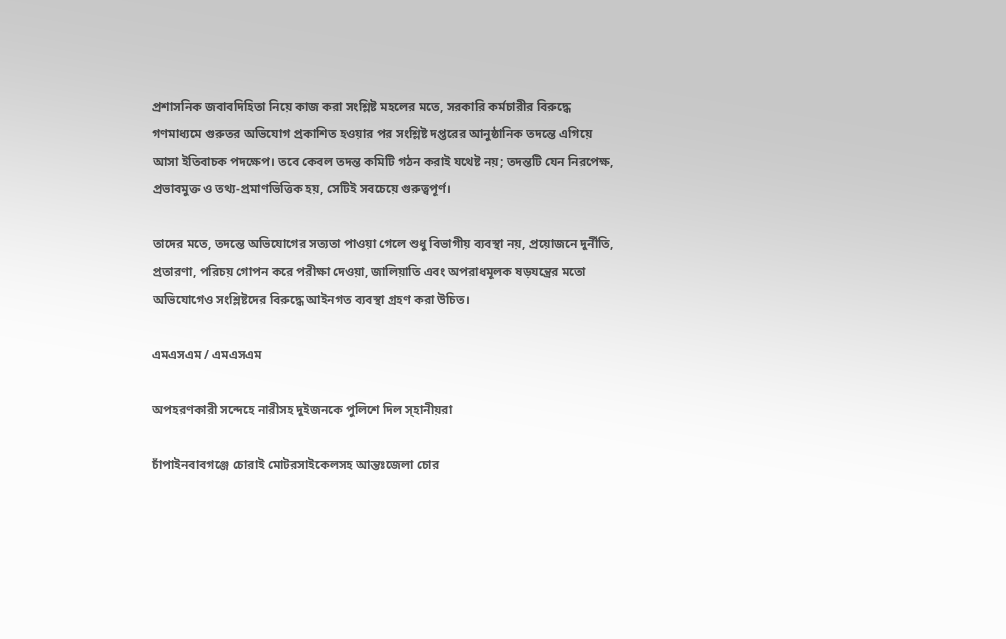প্রশাসনিক জবাবদিহিতা নিয়ে কাজ করা সংশ্লিষ্ট মহলের মতে, সরকারি কর্মচারীর বিরুদ্ধে গণমাধ্যমে গুরুতর অভিযোগ প্রকাশিত হওয়ার পর সংশ্লিষ্ট দপ্তরের আনুষ্ঠানিক তদন্তে এগিয়ে আসা ইতিবাচক পদক্ষেপ। তবে কেবল তদন্ত কমিটি গঠন করাই যথেষ্ট নয়; তদন্তটি যেন নিরপেক্ষ, প্রভাবমুক্ত ও তথ্য-প্রমাণভিত্তিক হয়, সেটিই সবচেয়ে গুরুত্বপূর্ণ।

তাদের মতে, তদন্তে অভিযোগের সত্যতা পাওয়া গেলে শুধু বিভাগীয় ব্যবস্থা নয়, প্রয়োজনে দুর্নীতি, প্রতারণা, পরিচয় গোপন করে পরীক্ষা দেওয়া, জালিয়াতি এবং অপরাধমূলক ষড়যন্ত্রের মতো অভিযোগেও সংশ্লিষ্টদের বিরুদ্ধে আইনগত ব্যবস্থা গ্রহণ করা উচিত।

এমএসএম / এমএসএম

অপহরণকারী সন্দেহে নারীসহ দুইজনকে পুলিশে দিল স্হানীয়রা

চাঁপাইনবাবগঞ্জে চোরাই মোটরসাইকেলসহ আন্তঃজেলা চোর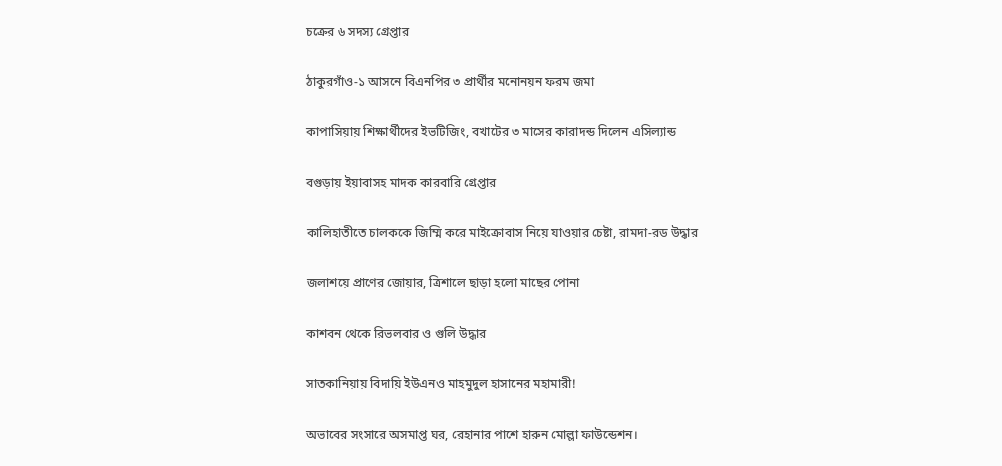চক্রের ৬ সদস্য গ্রেপ্তার

ঠাকুরগাঁও-১ আসনে বিএনপির ৩ প্রার্থীর মনোনয়ন ফরম জমা

কাপাসিয়ায় শিক্ষার্থীদের ইভটিজিং, বখাটের ৩ মাসের কারাদন্ড দিলেন এসিল্যান্ড

বগুড়ায় ইয়াবাসহ মাদক কারবারি গ্রেপ্তার

কালিহাতীতে চালককে জিম্মি করে মাইক্রোবাস নিয়ে যাওয়ার চেষ্টা, রামদা-রড উদ্ধার

জলাশয়ে প্রাণের জোয়ার, ত্রিশালে ছাড়া হলো মাছের পোনা

কাশবন থেকে রিভলবার ও গুলি উদ্ধার

সাতকানিয়ায় বিদায়ি ইউএনও মাহমুদুল হাসানের মহামারী!

অভাবের সংসারে অসমাপ্ত ঘর, রেহানার পাশে হারুন মোল্লা ফাউন্ডেশন।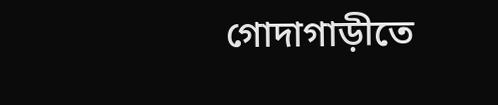গোদাগাড়ীতে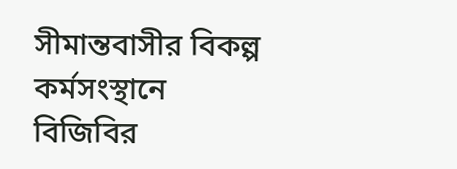সীমান্তবাসীর বিকল্প কর্মসংস্থানে বিজিবির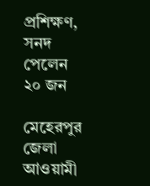প্রশিক্ষণ, সনদ পেলেন ২০ জন

মেহেরপুর জেলা আওয়ামী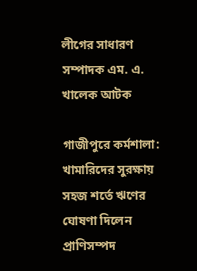লীগের সাধারণ সম্পাদক এম. এ. খালেক আটক

গাজীপুরে কর্মশালা: খামারিদের সুরক্ষায় সহজ শর্তে ঋণের ঘোষণা দিলেন প্রাণিসম্পদ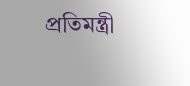প্রতিমন্ত্রী